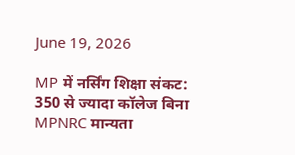June 19, 2026

MP में नर्सिंग शिक्षा संकट: 350 से ज्यादा कॉलेज बिना MPNRC मान्यता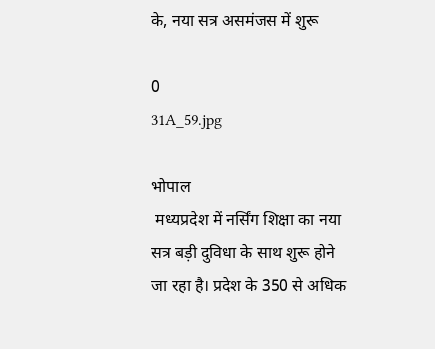के, नया सत्र असमंजस में शुरू

0
31A_59.jpg

भोपाल
 मध्यप्रदेश में नर्सिंग शिक्षा का नया सत्र बड़ी दुविधा के साथ शुरू होने जा रहा है। प्रदेश के 350 से अधिक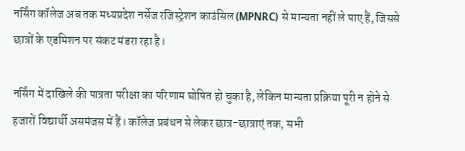नर्सिंग कॉलेज अब तक मध्यप्रदेश नर्सेज रजिस्ट्रेशन काउंसिल (MPNRC) से मान्यता नहीं ले पाए हैं, जिससे छात्रों के एडमिशन पर संकट मंडरा रहा है।

नर्सिंग में दाखिले की पात्रता परीक्षा का परिणाम घोषित हो चुका है, लेकिन मान्यता प्रक्रिया पूरी न होने से हजारों विद्यार्थी असमंजस में हैं। कॉलेज प्रबंधन से लेकर छात्र-छात्राएं तक, सभी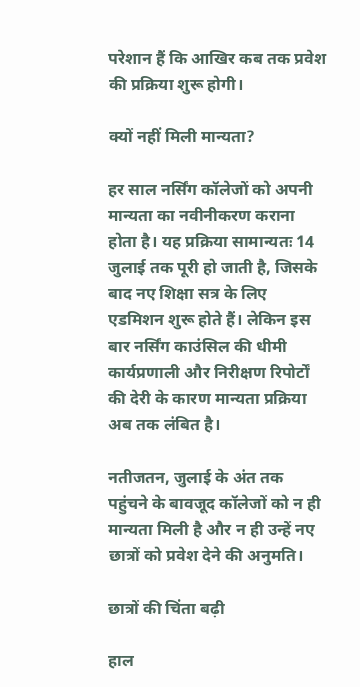परेशान हैं कि आखिर कब तक प्रवेश की प्रक्रिया शुरू होगी।

क्यों नहीं मिली मान्यता?

हर साल नर्सिंग कॉलेजों को अपनी मान्यता का नवीनीकरण कराना होता है। यह प्रक्रिया सामान्यतः 14 जुलाई तक पूरी हो जाती है, जिसके बाद नए शिक्षा सत्र के लिए एडमिशन शुरू होते हैं। लेकिन इस बार नर्सिंग काउंसिल की धीमी कार्यप्रणाली और निरीक्षण रिपोर्टों की देरी के कारण मान्यता प्रक्रिया अब तक लंबित है।

नतीजतन, जुलाई के अंत तक पहुंचने के बावजूद कॉलेजों को न ही मान्यता मिली है और न ही उन्हें नए छात्रों को प्रवेश देने की अनुमति।

छात्रों की चिंता बढ़ी

हाल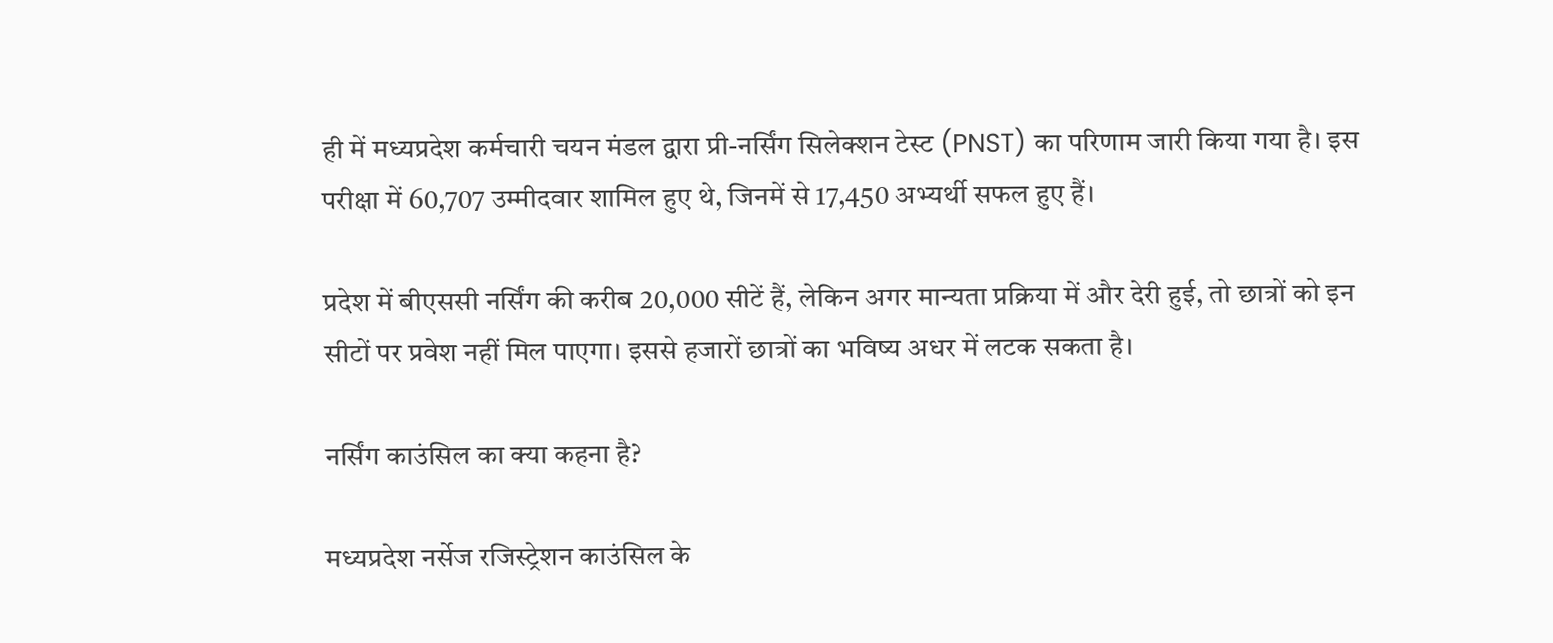ही में मध्यप्रदेश कर्मचारी चयन मंडल द्वारा प्री-नर्सिंग सिलेक्शन टेस्ट (PNST) का परिणाम जारी किया गया है। इस परीक्षा में 60,707 उम्मीदवार शामिल हुए थे, जिनमें से 17,450 अभ्यर्थी सफल हुए हैं।

प्रदेश में बीएससी नर्सिंग की करीब 20,000 सीटें हैं, लेकिन अगर मान्यता प्रक्रिया में और देरी हुई, तो छात्रों को इन सीटों पर प्रवेश नहीं मिल पाएगा। इससे हजारों छात्रों का भविष्य अधर में लटक सकता है।

नर्सिंग काउंसिल का क्या कहना है?

मध्यप्रदेश नर्सेज रजिस्ट्रेशन काउंसिल के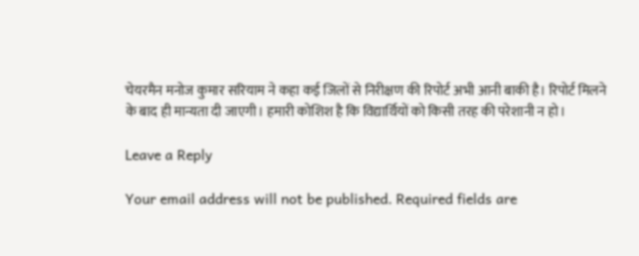चेयरमैन मनोज कुमार सरियाम ने कहा कई जिलों से निरीक्षण की रिपोर्ट अभी आनी बाकी है। रिपोर्ट मिलने के बाद ही मान्यता दी जाएगी। हमारी कोशिश है कि विद्यार्थियों को किसी तरह की परेशानी न हो।

Leave a Reply

Your email address will not be published. Required fields are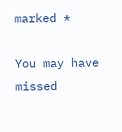marked *

You may have missed